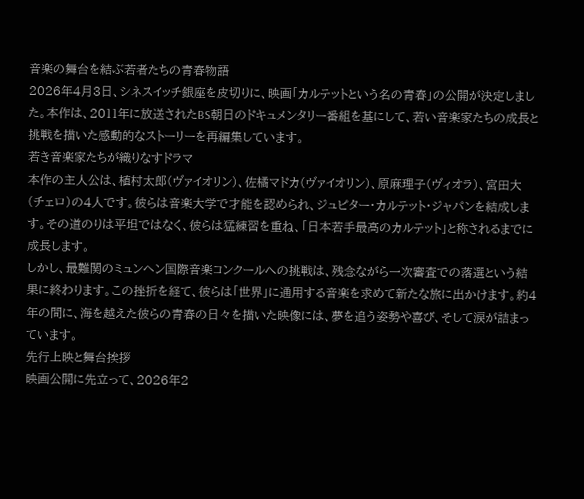音楽の舞台を結ぶ若者たちの青春物語
2026年4月3日、シネスイッチ銀座を皮切りに、映画「カルテットという名の青春」の公開が決定しました。本作は、2011年に放送されたBS朝日のドキュメンタリー番組を基にして、若い音楽家たちの成長と挑戦を描いた感動的なストーリーを再編集しています。
若き音楽家たちが織りなすドラマ
本作の主人公は、植村太郎(ヴァイオリン)、佐橘マドカ(ヴァイオリン)、原麻理子(ヴィオラ)、宮田大(チェロ)の4人です。彼らは音楽大学で才能を認められ、ジュピター・カルテット・ジャパンを結成します。その道のりは平坦ではなく、彼らは猛練習を重ね、「日本若手最高のカルテット」と称されるまでに成長します。
しかし、最難関のミュンヘン国際音楽コンクールへの挑戦は、残念ながら一次審査での落選という結果に終わります。この挫折を経て、彼らは「世界」に通用する音楽を求めて新たな旅に出かけます。約4年の間に、海を越えた彼らの青春の日々を描いた映像には、夢を追う姿勢や喜び、そして涙が詰まっています。
先行上映と舞台挨拶
映画公開に先立って、2026年2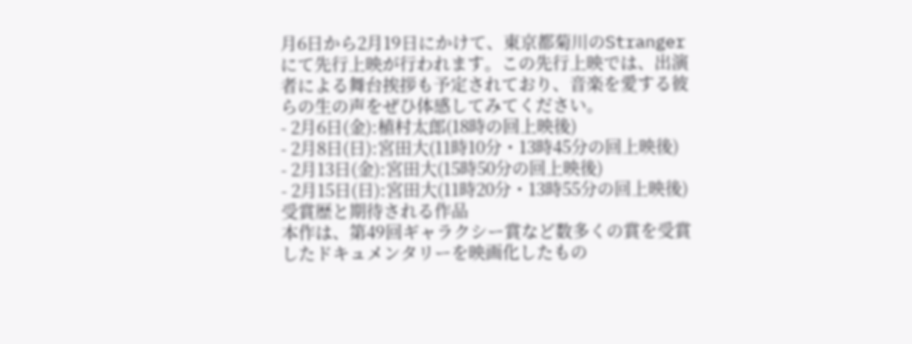月6日から2月19日にかけて、東京都菊川のStrangerにて先行上映が行われます。この先行上映では、出演者による舞台挨拶も予定されており、音楽を愛する彼らの生の声をぜひ体感してみてください。
- 2月6日(金):植村太郎(18時の回上映後)
- 2月8日(日):宮田大(11時10分・13時45分の回上映後)
- 2月13日(金):宮田大(15時50分の回上映後)
- 2月15日(日):宮田大(11時20分・13時55分の回上映後)
受賞歴と期待される作品
本作は、第49回ギャラクシー賞など数多くの賞を受賞したドキュメンタリーを映画化したもの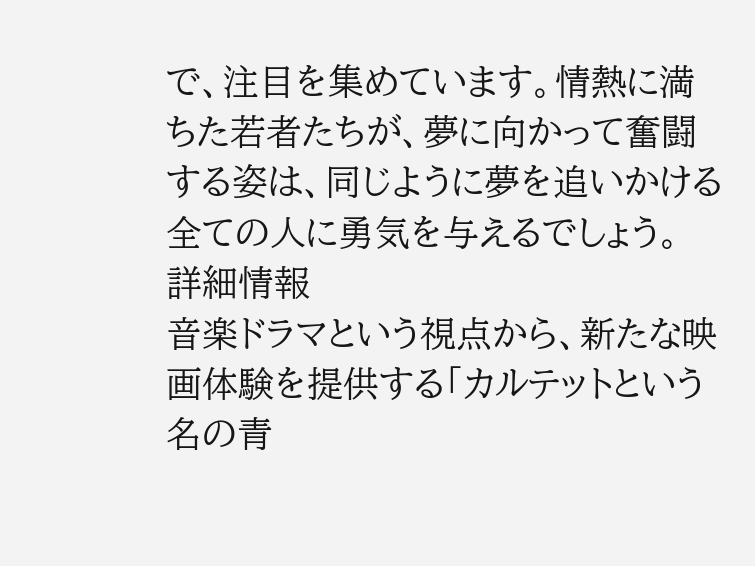で、注目を集めています。情熱に満ちた若者たちが、夢に向かって奮闘する姿は、同じように夢を追いかける全ての人に勇気を与えるでしょう。
詳細情報
音楽ドラマという視点から、新たな映画体験を提供する「カルテットという名の青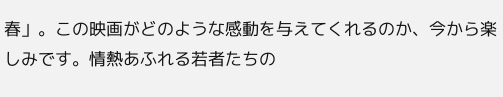春」。この映画がどのような感動を与えてくれるのか、今から楽しみです。情熱あふれる若者たちの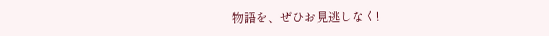物語を、ぜひお見逃しなく!